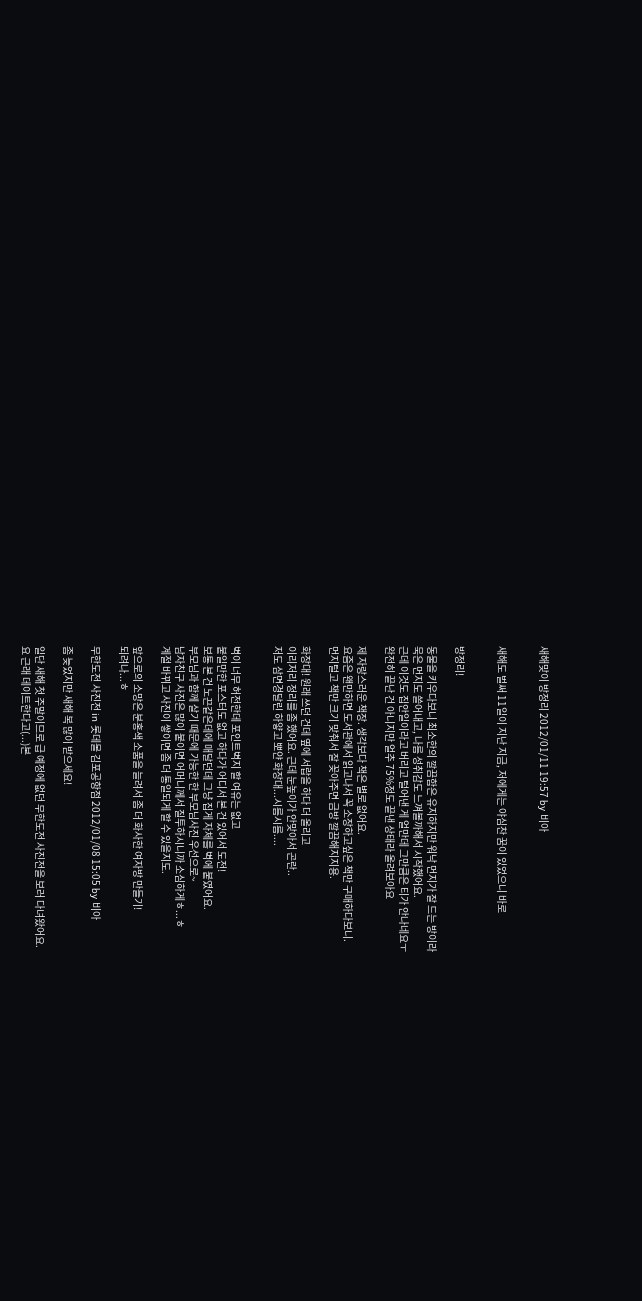새해맞이 방정리 2012/01/11 19:57 by 비아


새해도 벌써 11일이 지난 지금, 저에게는 야심찬 꿈이 있었으니 바로


방정리!

동물을 키우다보니 최소한의 깔끔함은 유지하지만 워낙 먼지가 잘 드는 방이라
묵은 먼지도 쓸어내고, 나름 성취감도 느껴볼까해서 시작했어요.
근데 이것도 집안일이라고 버리고 털어낸 게 얼만데 그만큼은 티가 안나네요ㅜ
완전히 끝난 건 아니지만 얼추 75%정도 끝낸 상태라 올려보아요

제 자랑스러운 책장. 생각보다 책은 별로 없어요.
요즘은 왠만하면 도서관에서 읽고나서 꼭 소장하고싶은 책만 구매하다보니.
먼지털고 책만 크기 맞춰서 잘 꽂아주면 금방 깔끔해지지용.

화장대! 원래 쓰던 건데 옆에 서랍을 하다 더 올리고
이리저리 정리를 좀 했어요. 근데 눈높이가 안맞아서 곤란..
저도 삼면경달린 하얗고 뽀얀 화장대...시름시름....


벽이 너무 허전한데 포인트벽지 할 여유는 없고
붙일만한 포스터도 없고 하다가 어디서 본 건 있어서 도전!
보통 본 건 노끈같은데에 매달던데 그냥 집게 자체를 벽에 붙였어요.
부모님과 함께 살기 때문에 가능한 한 부모님사진 우선으로~
남자친구 사진은 많이 붙이면 어머니께서 질투하시니까 소심하게ㅎ...ㅎ
계절 바뀌고 사진이 쌓이면 좀 더 통일되게 할 수 있을지도.

앞으로의 소망은 분홍색 소품을 늘려서 좀 더 화사한 여자방 만들기!
되려나...ㅎ

무한도전 사진전 in 롯데몰 김포공항점 2012/01/08 15:05 by 비아

좀 늦었지만 새해 복 많이 받으세요!

일단 새해 첫 주말이므로 급 예정에 없던 무한도전 사진전을 보러 다녀왔어요.
요 근래 데이트한다고(...)본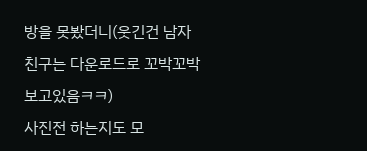방을 못봤더니(웃긴건 남자친구는 다운로드로 꼬박꼬박 보고있음ㅋㅋ)
사진전 하는지도 모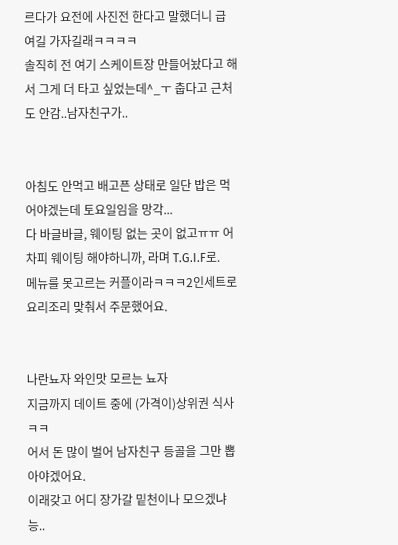르다가 요전에 사진전 한다고 말했더니 급 여길 가자길래ㅋㅋㅋㅋ
솔직히 전 여기 스케이트장 만들어놨다고 해서 그게 더 타고 싶었는데^_ㅜ 춥다고 근처도 안감..남자친구가..


아침도 안먹고 배고픈 상태로 일단 밥은 먹어야겠는데 토요일임을 망각...
다 바글바글, 웨이팅 없는 곳이 없고ㅠㅠ 어차피 웨이팅 해야하니까, 라며 T.G.I.F로.
메뉴를 못고르는 커플이라ㅋㅋㅋ2인세트로 요리조리 맞춰서 주문했어요.


나란뇨자 와인맛 모르는 뇨자
지금까지 데이트 중에 (가격이)상위권 식사ㅋㅋ
어서 돈 많이 벌어 남자친구 등골을 그만 뽑아야겠어요.
이래갖고 어디 장가갈 밑천이나 모으겠냐능..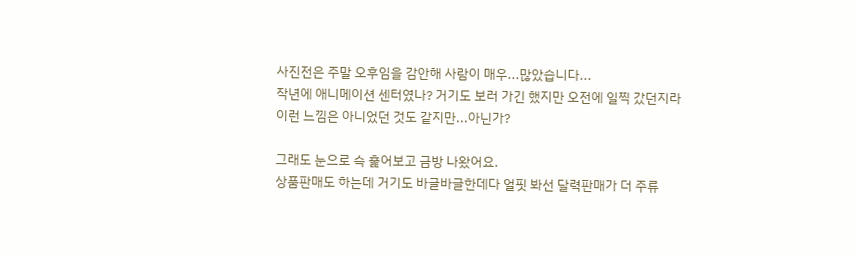사진전은 주말 오후임을 감안해 사람이 매우...많았습니다...
작년에 애니메이션 센터였나? 거기도 보러 가긴 했지만 오전에 일찍 갔던지라
이런 느낌은 아니었던 것도 같지만...아닌가?

그래도 눈으로 슥 훑어보고 금방 나왔어요.
상품판매도 하는데 거기도 바글바글한데다 얼핏 봐선 달력판매가 더 주류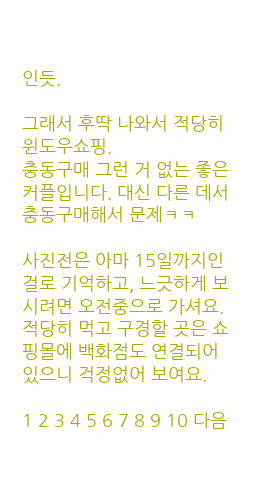인듯.

그래서 후딱 나와서 적당히 윈도우쇼핑.
충동구매 그런 거 없는 좋은 커플입니다. 대신 다른 데서 충동구매해서 문제ㅋㅋ

사진전은 아마 15일까지인 걸로 기억하고, 느긋하게 보시려면 오전중으로 가셔요.
적당히 먹고 구경할 곳은 쇼핑몰에 백화점도 연결되어 있으니 걱정없어 보여요.

1 2 3 4 5 6 7 8 9 10 다음